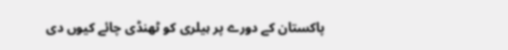پاکستان کے دورے پر ہیلری کو ٹھنڈی چائے کیوں دی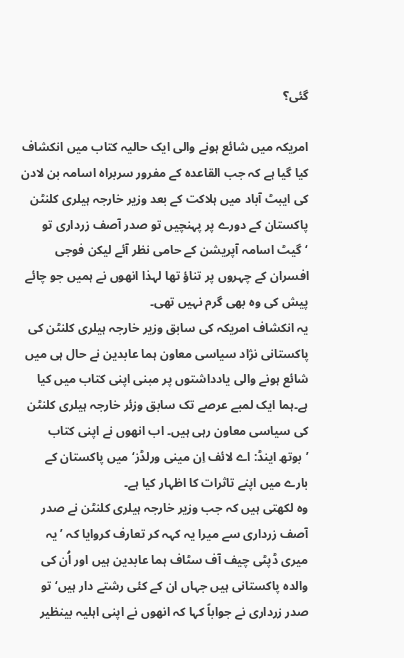گئی؟

امریکہ میں شائع ہونے والی ایک حالیہ کتاب میں انکشاف کیا گیا ہے کہ جب القاعدہ کے مفرور سربراہ اسامہ بن لادن کی ایبٹ آباد میں ہلاکت کے بعد وزیر خارجہ ہیلری کلنٹن پاکستان کے دورے پر پہنچیں تو صدر آصف زرداری تو ‘گیٹ اسامہ آپریشن کے حامی نظر آئے لیکن فوجی افسران کے چہروں پر تناؤ تھا لہذا انھوں نے ہمیں جو چائے پیش کی وہ بھی گرم نہیں تھی۔
یہ انکشاف امریکہ کی سابق وزیر خارجہ ہیلری کلنٹن کی پاکستانی نژاد سیاسی معاون ہما عابدین نے حال ہی میں شائع ہونے والی یادداشتوں پر مبنی اپنی کتاب میں کیا ہے۔ہما ایک لمبے عرصے تک سابق وزئر خارجہ ہیلری کلنٹن کی سیاسی معاون رہی ہیں۔ اب انھوں نے اپنی کتاب ’بوتھ اینڈ: اے لائف اِن مینی ورلڈز‘ میں پاکستان کے بارے میں اپنے تاثرات کا اظہار کیا ہے۔
وہ لکھتی ہیں کہ جب وزیر خارجہ ہیلری کلنٹن نے صدر آصف زرداری سے میرا یہ کہہ کر تعارف کروایا کہ ’یہ میری ڈپٹی چیف آف سٹاف ہما عابدین ہیں اور اُن کی والدہ پاکستانی ہیں جہاں ان کے کئی رشتے دار ہیں‘ تو صدر زرداری نے جواباً کہا کہ انھوں نے اپنی اہلیہ بینظیر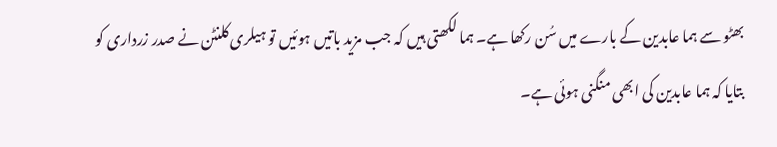بھٹو سے ہما عابدین کے بارے میں سُن رکھا ہے۔ ہما لکھتی ہیں کہ جب مزید باتیں ہوئیں تو ہیلری کلنٹن نے صدر زرداری کو بتایا کہ ہما عابدین کی ابھی منگنی ہوئی ہے۔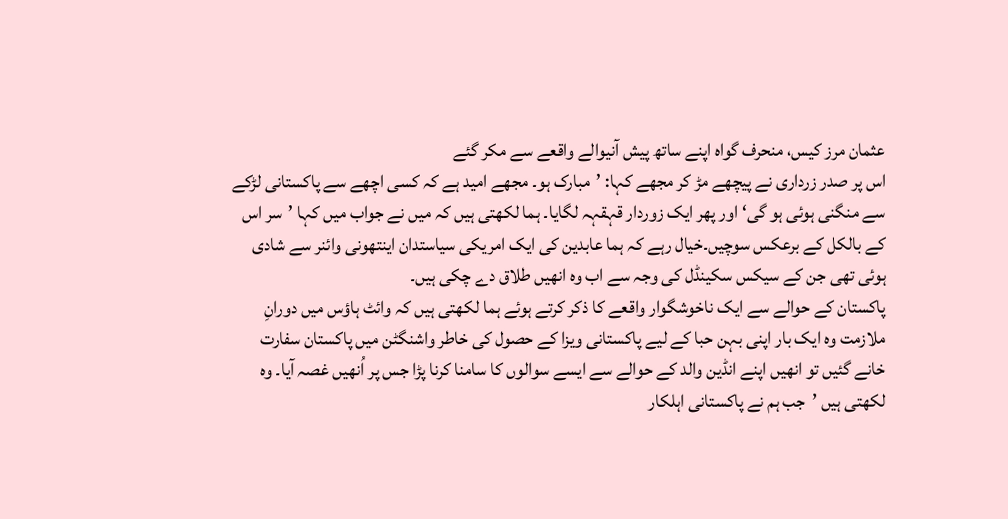عثمان مرز کیس، منحرف گواہ اپنے ساتھ پیش آنیوالے واقعے سے مکر گئے
اس پر صدر زرداری نے پیچھے مڑ کر مجھے کہا: ’مبارک ہو۔ مجھے امید ہے کہ کسی اچھے سے پاکستانی لڑکے سے منگنی ہوئی ہو گی‘ اور پھر ایک زوردار قہقہہ لگایا۔ ہما لکھتی ہیں کہ میں نے جواب میں کہا ’سر اس کے بالکل کے برعکس سوچیں۔خیال رہے کہ ہما عابدین کی ایک امریکی سیاستدان اینتھونی وائنر سے شادی ہوئی تھی جن کے سیکس سکینڈل کی وجہ سے اب وہ انھیں طلاق دے چکی ہیں۔
پاکستان کے حوالے سے ایک ناخوشگوار واقعے کا ذکر کرتے ہوئے ہما لکھتی ہیں کہ وائٹ ہاؤس میں دورانِ ملازمت وہ ایک بار اپنی بہن حبا کے لیے پاکستانی ویزا کے حصول کی خاطر واشنگٹن میں پاکستان سفارت خانے گئیں تو انھیں اپنے انڈین والد کے حوالے سے ایسے سوالوں کا سامنا کرنا پڑا جس پر اُنھیں غصہ آیا۔ وہ لکھتی ہیں ’جب ہم نے پاکستانی اہلکار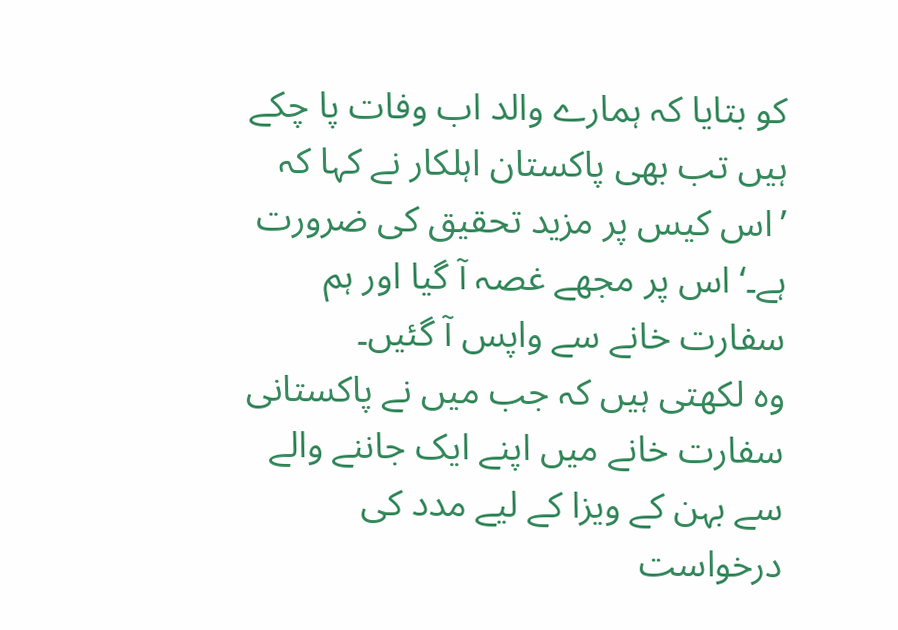کو بتایا کہ ہمارے والد اب وفات پا چکے ہیں تب بھی پاکستان اہلکار نے کہا کہ ’اس کیس پر مزید تحقیق کی ضرورت ہے۔‘ اس پر مجھے غصہ آ گیا اور ہم سفارت خانے سے واپس آ گئیں۔
وہ لکھتی ہیں کہ جب میں نے پاکستانی سفارت خانے میں اپنے ایک جاننے والے سے بہن کے ویزا کے لیے مدد کی درخواست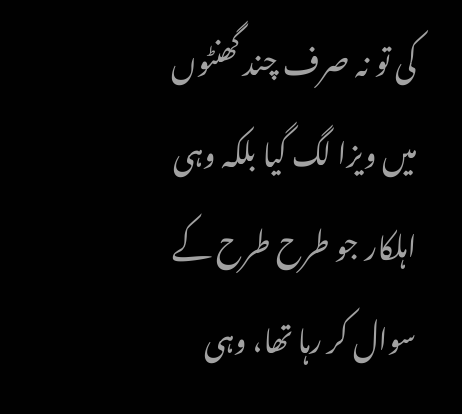کی تو نہ صرف چند گھنٹوں میں ویزا لگ گیا بلکہ وہی اہلکار جو طرح طرح کے سوال کر رہا تھا، وہی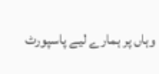وہاں پر ہمارے لیے پاسپورٹ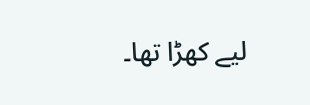لیے کھڑا تھا۔